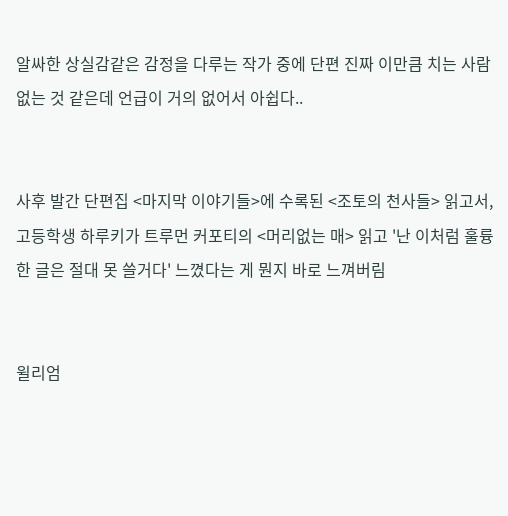알싸한 상실감같은 감정을 다루는 작가 중에 단편 진짜 이만큼 치는 사람 없는 것 같은데 언급이 거의 없어서 아쉽다..


사후 발간 단편집 <마지막 이야기들>에 수록된 <조토의 천사들> 읽고서, 고등학생 하루키가 트루먼 커포티의 <머리없는 매> 읽고 '난 이처럼 훌륭한 글은 절대 못 쓸거다' 느꼈다는 게 뭔지 바로 느껴버림


윌리엄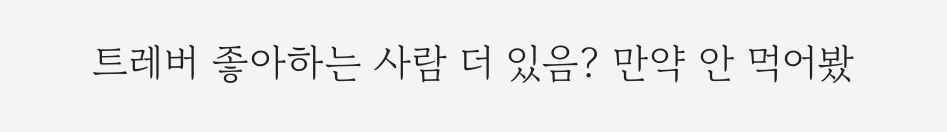트레버 좋아하는 사람 더 있음? 만약 안 먹어봤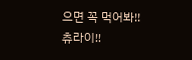으면 꼭 먹어봐!! 츄라이!!